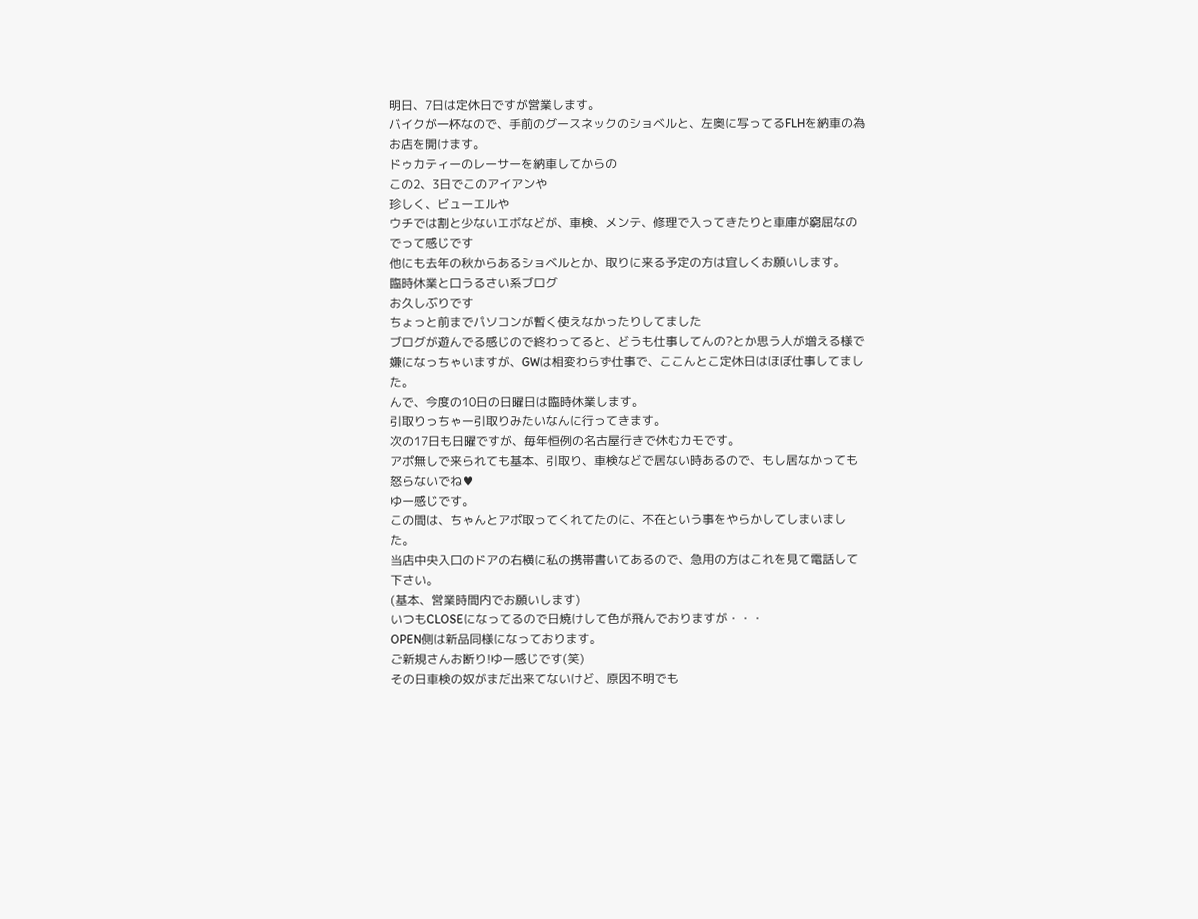明日、7日は定休日ですが営業します。
バイクが一杯なので、手前のグースネックのショベルと、左奥に写ってるFLHを納車の為お店を開けます。
ドゥカティーのレーサーを納車してからの
この2、3日でこのアイアンや
珍しく、ビューエルや
ウチでは割と少ないエボなどが、車検、メンテ、修理で入ってきたりと車庫が窮屈なのでって感じです
他にも去年の秋からあるショベルとか、取りに来る予定の方は宜しくお願いします。
臨時休業と口うるさい系ブログ
お久しぶりです
ちょっと前までパソコンが暫く使えなかったりしてました
ブログが遊んでる感じので終わってると、どうも仕事してんの?とか思う人が増える様で嫌になっちゃいますが、GWは相変わらず仕事で、ここんとこ定休日はほぼ仕事してました。
んで、今度の10日の日曜日は臨時休業します。
引取りっちゃー引取りみたいなんに行ってきます。
次の17日も日曜ですが、毎年恒例の名古屋行きで休むカモです。
アポ無しで来られても基本、引取り、車検などで居ない時あるので、もし居なかっても怒らないでね♥
ゆー感じです。
この間は、ちゃんとアポ取ってくれてたのに、不在という事をやらかしてしまいました。
当店中央入口のドアの右横に私の携帯書いてあるので、急用の方はこれを見て電話して下さい。
(基本、営業時間内でお願いします)
いつもCLOSEになってるので日焼けして色が飛んでおりますが・・・
OPEN側は新品同様になっております。
ご新規さんお断り!ゆー感じです(笑)
その日車検の奴がまだ出来てないけど、原因不明でも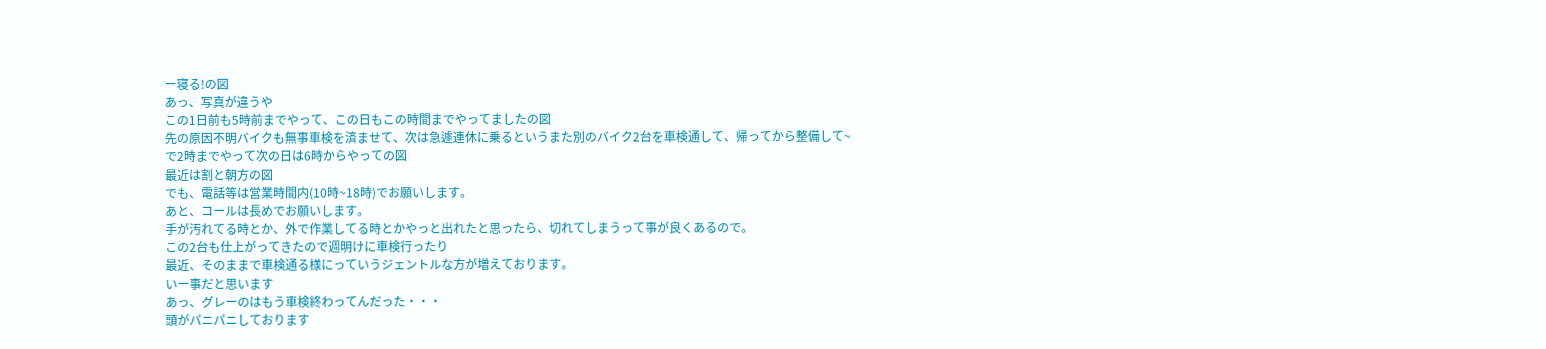ー寝る!の図
あっ、写真が違うや
この1日前も5時前までやって、この日もこの時間までやってましたの図
先の原因不明バイクも無事車検を済ませて、次は急遽連休に乗るというまた別のバイク2台を車検通して、帰ってから整備して~
で2時までやって次の日は6時からやっての図
最近は割と朝方の図
でも、電話等は営業時間内(10時~18時)でお願いします。
あと、コールは長めでお願いします。
手が汚れてる時とか、外で作業してる時とかやっと出れたと思ったら、切れてしまうって事が良くあるので。
この2台も仕上がってきたので週明けに車検行ったり
最近、そのままで車検通る様にっていうジェントルな方が増えております。
いー事だと思います
あっ、グレーのはもう車検終わってんだった・・・
頭がパニパニしております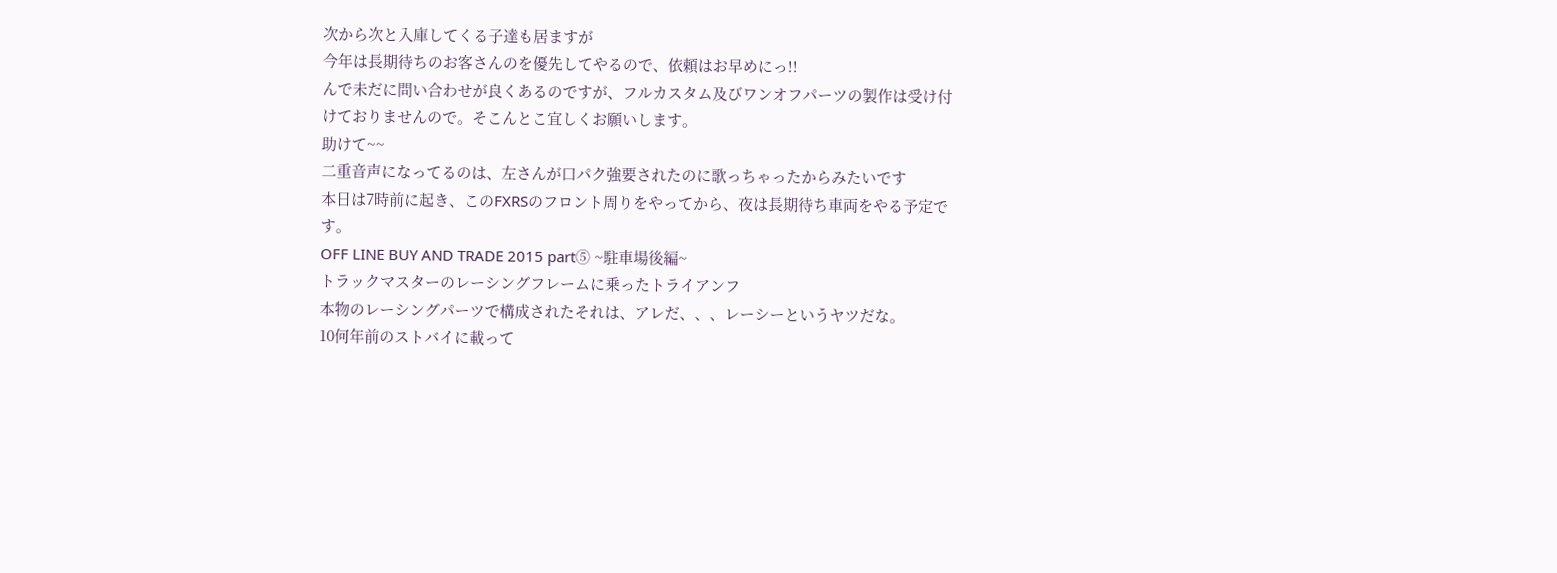次から次と入庫してくる子達も居ますが
今年は長期待ちのお客さんのを優先してやるので、依頼はお早めにっ!!
んで未だに問い合わせが良くあるのですが、フルカスタム及びワンオフパーツの製作は受け付けておりませんので。そこんとこ宜しくお願いします。
助けて~~
二重音声になってるのは、左さんが口パク強要されたのに歌っちゃったからみたいです
本日は7時前に起き、このFXRSのフロント周りをやってから、夜は長期待ち車両をやる予定です。
OFF LINE BUY AND TRADE 2015 part⑤ ~駐車場後編~
トラックマスターのレーシングフレームに乗ったトライアンフ
本物のレーシングパーツで構成されたそれは、アレだ、、、レーシーというヤツだな。
10何年前のストバイに載って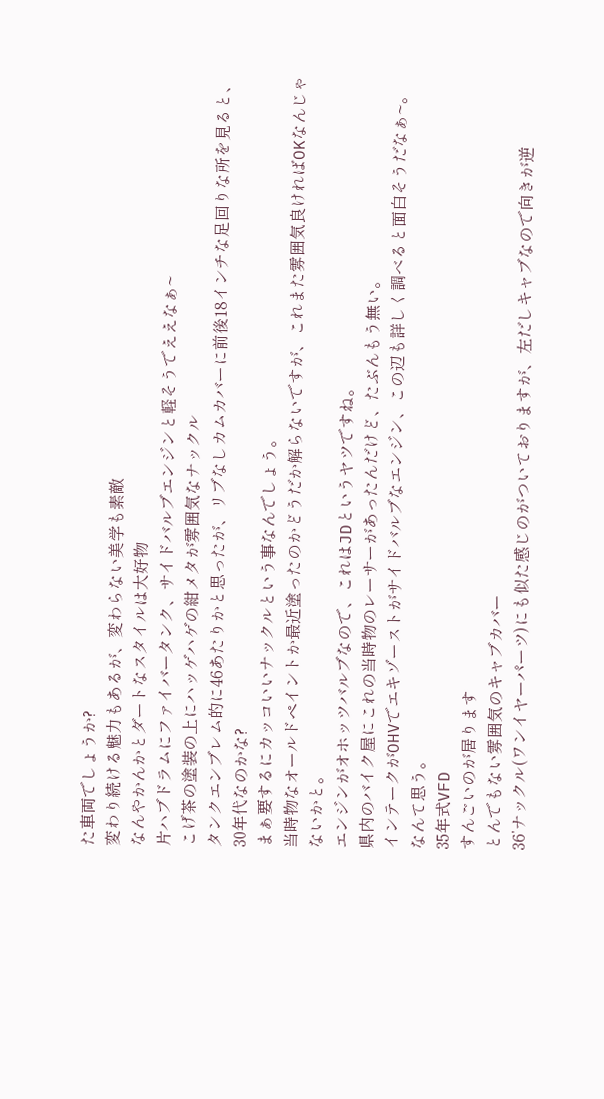た車両でしょうか?
変わり続ける魅力もあるが、変わらない美学も素敵
なんやかんかとダートなスタイルは大好物
片ハブドラムにファイバータンク、サイドバルブエンジンと軽そうでええなぁ~
こげ茶の塗装の上にハッゲハゲの紺メタが雰囲気なナックル
タンクエンブレム的に46あたりかと思ったが、リブなしカムカバーに前後18インチな足回りな所を見ると、30年代なのかな?
まぁ要するにカッコいいナックルという事なんでしょう。
当時物なオールドペイントか最近塗ったのかどうだか解らないですが、これまた雰囲気良ければOKなんじゃないかと。
エンジンがオホッツバルブなので、これはJDというヤツですね。
県内のバイク屋にこれの当時物のレーサーがあったんだけど、たぶんもう無い。
インテークがOHVでエキゾーストがサイドバルブなエンジン、この辺も詳しく調べると面白そうだなぁ~。
なんて思う。
35年式VFD
すんごいのが居ります
とんでもない雰囲気のキャブカバー
36’ナックル(ワンイヤーパーツ)にも似た感じのがついておりますが、左だしキャブなので向きが逆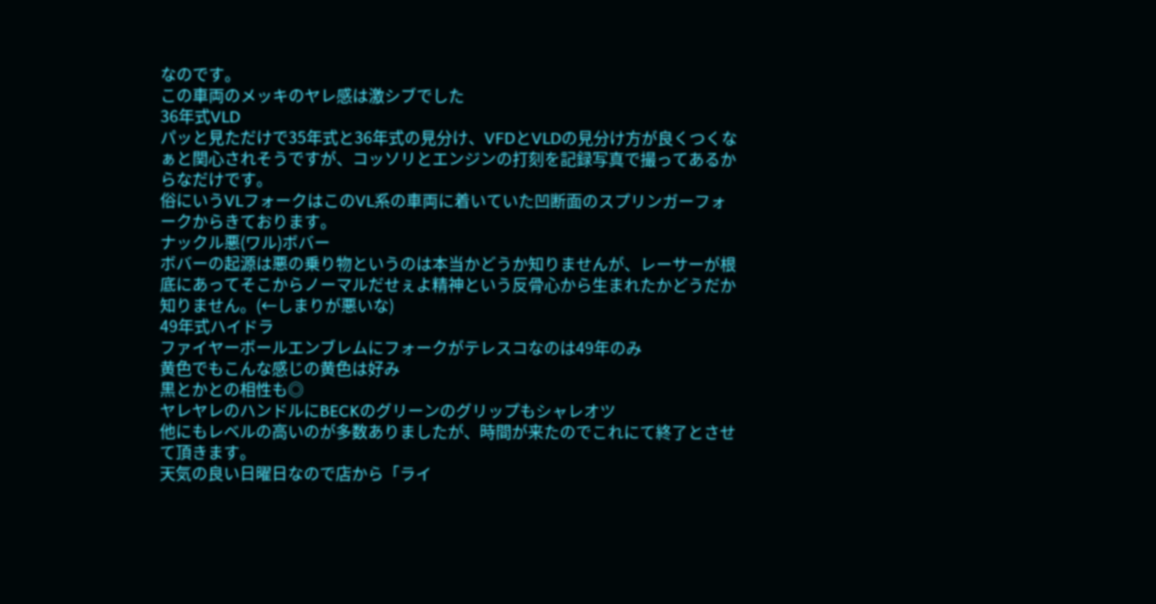なのです。
この車両のメッキのヤレ感は激シブでした
36年式VLD
パッと見ただけで35年式と36年式の見分け、VFDとVLDの見分け方が良くつくなぁと関心されそうですが、コッソリとエンジンの打刻を記録写真で撮ってあるからなだけです。
俗にいうVLフォークはこのVL系の車両に着いていた凹断面のスプリンガーフォークからきております。
ナックル悪(ワル)ボバー
ボバーの起源は悪の乗り物というのは本当かどうか知りませんが、レーサーが根底にあってそこからノーマルだせぇよ精神という反骨心から生まれたかどうだか知りません。(←しまりが悪いな)
49年式ハイドラ
ファイヤーボールエンブレムにフォークがテレスコなのは49年のみ
黄色でもこんな感じの黄色は好み
黒とかとの相性も◎
ヤレヤレのハンドルにBECKのグリーンのグリップもシャレオツ
他にもレベルの高いのが多数ありましたが、時間が来たのでこれにて終了とさせて頂きます。
天気の良い日曜日なので店から「ライ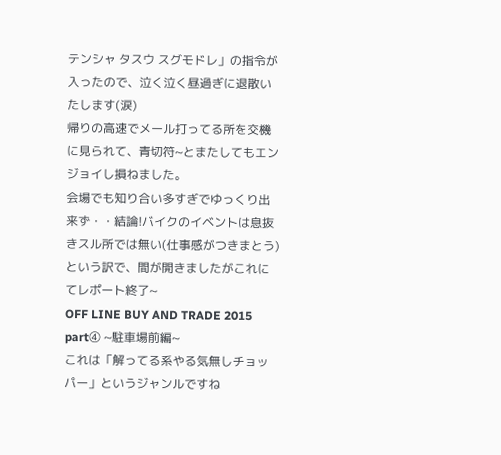テンシャ タスウ スグモドレ」の指令が入ったので、泣く泣く昼過ぎに退散いたします(涙)
帰りの高速でメール打ってる所を交機に見られて、青切符~とまたしてもエンジョイし損ねました。
会場でも知り合い多すぎでゆっくり出来ず・・結論!バイクのイベントは息抜きスル所では無い(仕事感がつきまとう)
という訳で、間が開きましたがこれにてレポート終了~
OFF LINE BUY AND TRADE 2015 part④ ~駐車場前編~
これは「解ってる系やる気無しチョッパー」というジャンルですね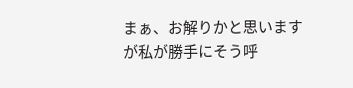まぁ、お解りかと思いますが私が勝手にそう呼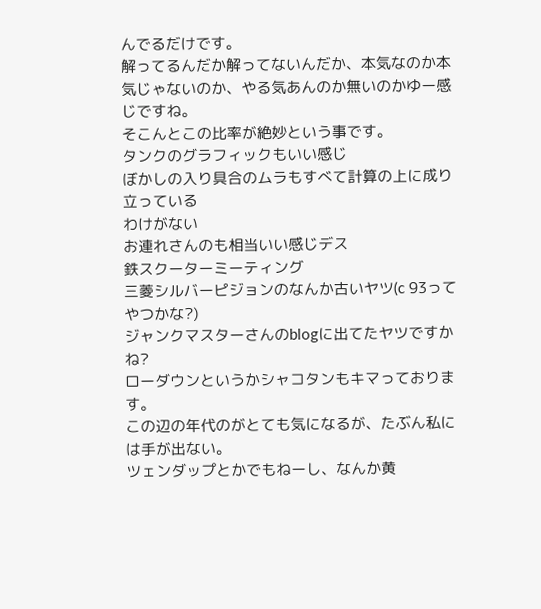んでるだけです。
解ってるんだか解ってないんだか、本気なのか本気じゃないのか、やる気あんのか無いのかゆー感じですね。
そこんとこの比率が絶妙という事です。
タンクのグラフィックもいい感じ
ぼかしの入り具合のムラもすべて計算の上に成り立っている
わけがない
お連れさんのも相当いい感じデス
鉄スクーターミーティング
三菱シルバーピジョンのなんか古いヤツ(c 93ってやつかな?)
ジャンクマスターさんのblogに出てたヤツですかね?
ローダウンというかシャコタンもキマっております。
この辺の年代のがとても気になるが、たぶん私には手が出ない。
ツェンダップとかでもねーし、なんか黄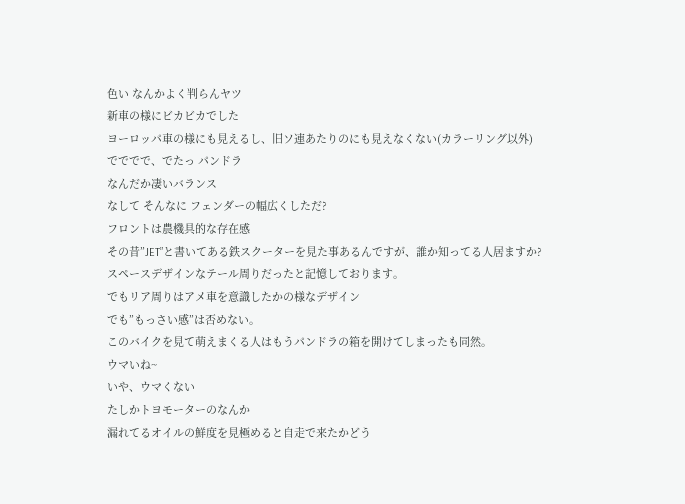色い なんかよく判らんヤツ
新車の様にビカビカでした
ヨーロッパ車の様にも見えるし、旧ソ連あたりのにも見えなくない(カラーリング以外)
でででで、でたっ パンドラ
なんだか凄いバランス
なして そんなに フェンダーの幅広くしただ?
フロントは農機具的な存在感
その昔”JET”と書いてある鉄スクーターを見た事あるんですが、誰か知ってる人居ますか?
スペースデザインなテール周りだったと記憶しております。
でもリア周りはアメ車を意識したかの様なデザイン
でも”もっさい感”は否めない。
このバイクを見て萌えまくる人はもうパンドラの箱を開けてしまったも同然。
ウマいね~
いや、ウマくない
たしかトヨモーターのなんか
漏れてるオイルの鮮度を見極めると自走で来たかどう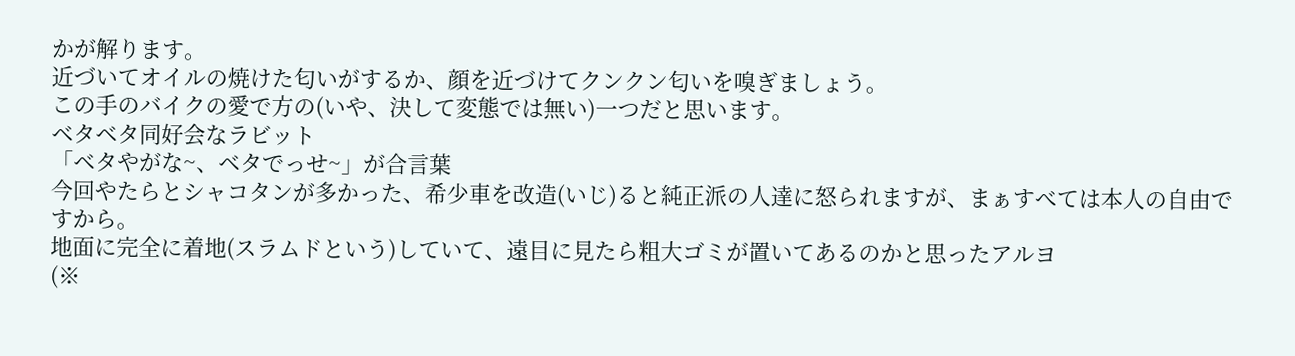かが解ります。
近づいてオイルの焼けた匂いがするか、顔を近づけてクンクン匂いを嗅ぎましょう。
この手のバイクの愛で方の(いや、決して変態では無い)一つだと思います。
ベタベタ同好会なラビット
「ベタやがな~、ベタでっせ~」が合言葉
今回やたらとシャコタンが多かった、希少車を改造(いじ)ると純正派の人達に怒られますが、まぁすべては本人の自由ですから。
地面に完全に着地(スラムドという)していて、遠目に見たら粗大ゴミが置いてあるのかと思ったアルヨ
(※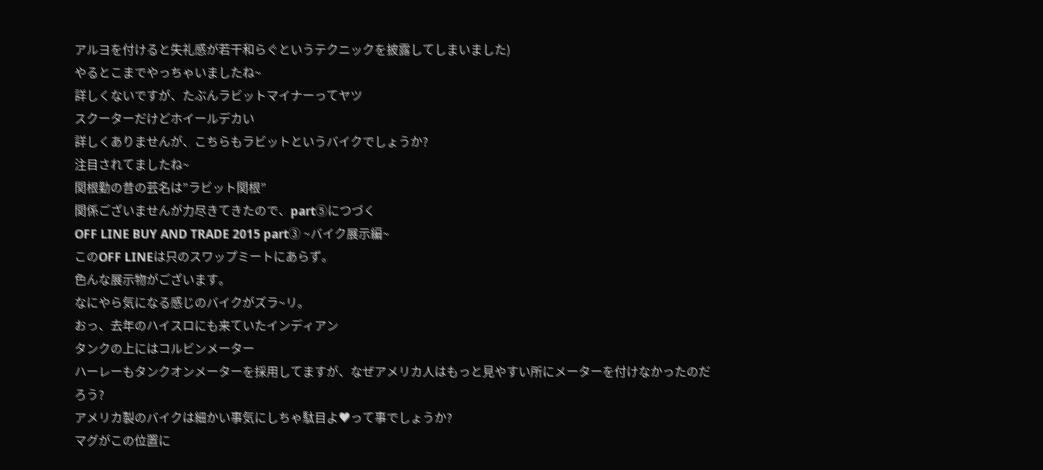アルヨを付けると失礼感が若干和らぐというテクニックを披露してしまいました)
やるとこまでやっちゃいましたね~
詳しくないですが、たぶんラビットマイナーってヤツ
スクーターだけどホイールデカい
詳しくありませんが、こちらもラビットというバイクでしょうか?
注目されてましたね~
関根勤の昔の芸名は”ラビット関根”
関係ございませんが力尽きてきたので、part⑤につづく
OFF LINE BUY AND TRADE 2015 part③ ~バイク展示編~
このOFF LINEは只のスワップミートにあらず。
色んな展示物がございます。
なにやら気になる感じのバイクがズラ~リ。
おっ、去年のハイスロにも来ていたインディアン
タンクの上にはコルビンメーター
ハーレーもタンクオンメーターを採用してますが、なぜアメリカ人はもっと見やすい所にメーターを付けなかったのだろう?
アメリカ製のバイクは細かい事気にしちゃ駄目よ♥って事でしょうか?
マグがこの位置に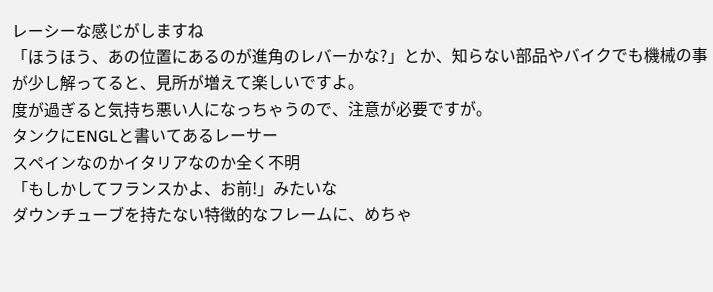レーシーな感じがしますね
「ほうほう、あの位置にあるのが進角のレバーかな?」とか、知らない部品やバイクでも機械の事が少し解ってると、見所が増えて楽しいですよ。
度が過ぎると気持ち悪い人になっちゃうので、注意が必要ですが。
タンクにENGLと書いてあるレーサー
スペインなのかイタリアなのか全く不明
「もしかしてフランスかよ、お前!」みたいな
ダウンチューブを持たない特徴的なフレームに、めちゃ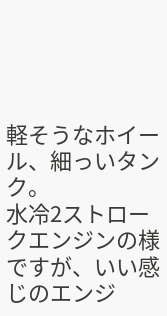軽そうなホイール、細っいタンク。
水冷2ストロークエンジンの様ですが、いい感じのエンジ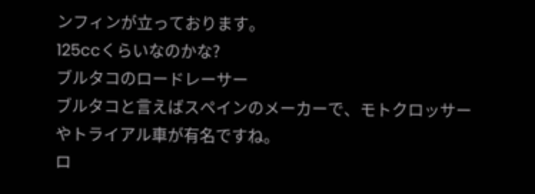ンフィンが立っております。
125ccくらいなのかな?
ブルタコのロードレーサー
ブルタコと言えばスペインのメーカーで、モトクロッサーやトライアル車が有名ですね。
ロ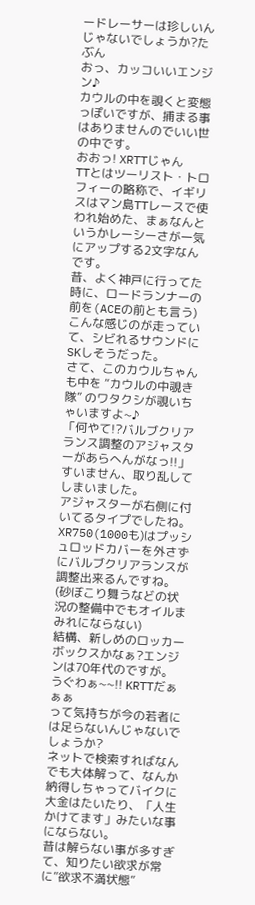ードレーサーは珍しいんじゃないでしょうか?たぶん
おっ、カッコいいエンジン♪
カウルの中を覗くと変態っぽいですが、捕まる事はありませんのでいい世の中です。
おおっ! XRTTじゃん
TTとはツーリスト・トロフィーの略称で、イギリスはマン島TTレースで使われ始めた、まぁなんというかレーシーさが一気にアップする2文字なんです。
昔、よく神戸に行ってた時に、ロードランナーの前を(ACEの前とも言う)こんな感じのが走っていて、シビれるサウンドにSKしそうだった。
さて、このカウルちゃんも中を “カウルの中覗き隊” のワタクシが覗いちゃいますよ~♪
「何やて!?バルブクリアランス調整のアジャスターがあらへんがなっ!!」
すいません、取り乱してしまいました。
アジャスターが右側に付いてるタイプでしたね。
XR750(1000も)はプッシュロッドカバーを外さずにバルブクリアランスが調整出来るんですね。(砂ぼこり舞うなどの状況の整備中でもオイルまみれにならない)
結構、新しめのロッカーボックスかなぁ?エンジンは70年代のですが。
うぐわぁ~~!! KRTTだぁぁぁ
って気持ちが今の若者には足らないんじゃないでしょうか?
ネットで検索すればなんでも大体解って、なんか納得しちゃってバイクに大金はたいたり、「人生かけてます」みたいな事にならない。
昔は解らない事が多すぎて、知りたい欲求が常に”欲求不満状態”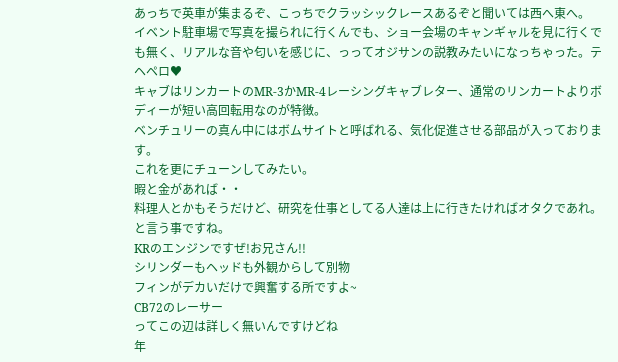あっちで英車が集まるぞ、こっちでクラッシックレースあるぞと聞いては西へ東へ。
イベント駐車場で写真を撮られに行くんでも、ショー会場のキャンギャルを見に行くでも無く、リアルな音や匂いを感じに、っってオジサンの説教みたいになっちゃった。テヘペロ♥
キャブはリンカートのMR-3かMR-4レーシングキャブレター、通常のリンカートよりボディーが短い高回転用なのが特徴。
ベンチュリーの真ん中にはボムサイトと呼ばれる、気化促進させる部品が入っております。
これを更にチューンしてみたい。
暇と金があれば・・
料理人とかもそうだけど、研究を仕事としてる人達は上に行きたければオタクであれ。と言う事ですね。
KRのエンジンですぜ!お兄さん!!
シリンダーもヘッドも外観からして別物
フィンがデカいだけで興奮する所ですよ~
CB72のレーサー
ってこの辺は詳しく無いんですけどね
年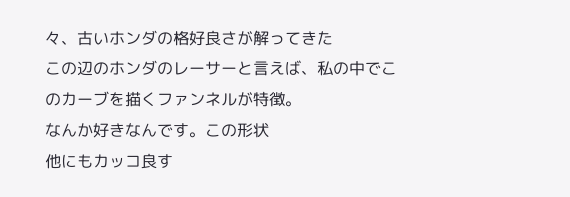々、古いホンダの格好良さが解ってきた
この辺のホンダのレーサーと言えば、私の中でこのカーブを描くファンネルが特徴。
なんか好きなんです。この形状
他にもカッコ良す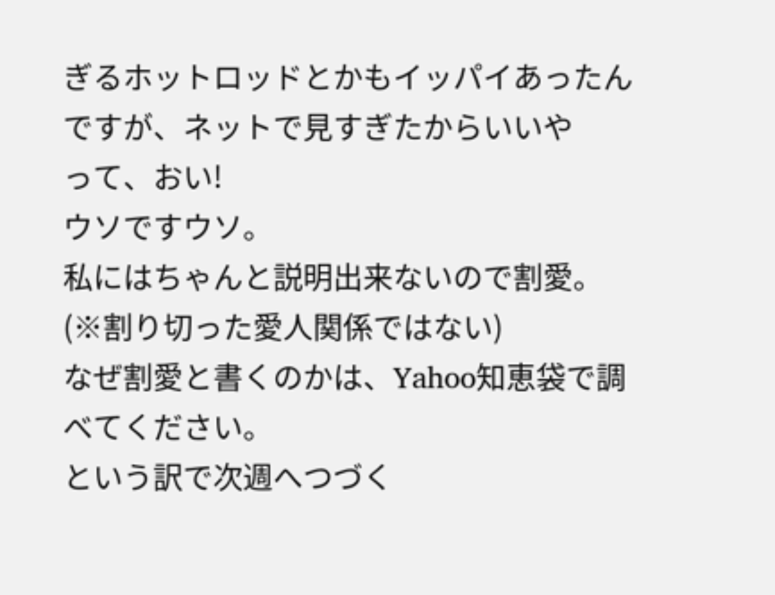ぎるホットロッドとかもイッパイあったんですが、ネットで見すぎたからいいや
って、おい!
ウソですウソ。
私にはちゃんと説明出来ないので割愛。
(※割り切った愛人関係ではない)
なぜ割愛と書くのかは、Yahoo知恵袋で調べてください。
という訳で次週へつづく